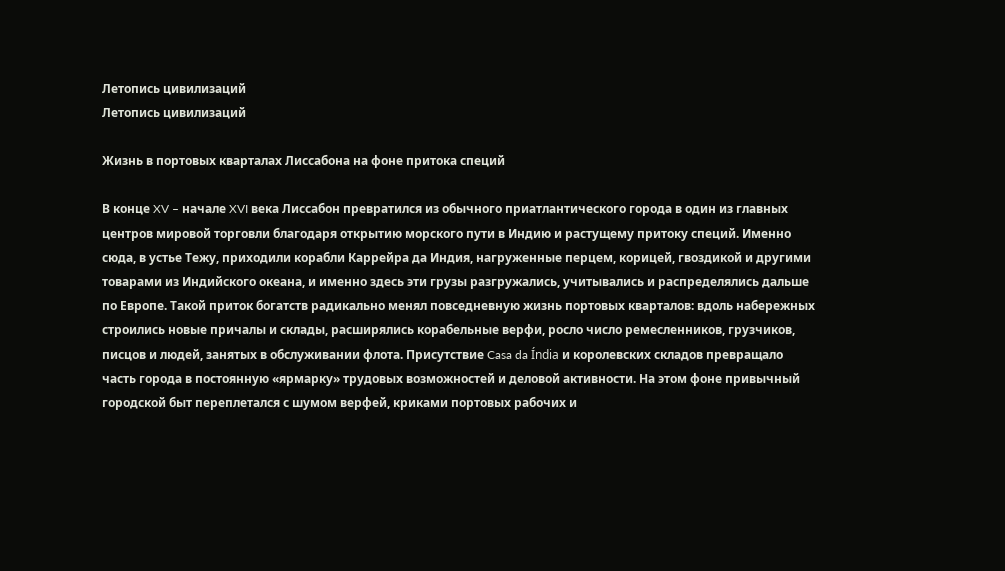Летопись цивилизаций
Летопись цивилизаций

Жизнь в портовых кварталах Лиссабона на фоне притока специй

В конце XV – начале XVI века Лиссабон превратился из обычного приатлантического города в один из главных центров мировой торговли благодаря открытию морского пути в Индию и растущему притоку специй. Именно сюда, в устье Тежу, приходили корабли Каррейра да Индия, нагруженные перцем, корицей, гвоздикой и другими товарами из Индийского океана, и именно здесь эти грузы разгружались, учитывались и распределялись дальше по Европе. Такой приток богатств радикально менял повседневную жизнь портовых кварталов: вдоль набережных строились новые причалы и склады, расширялись корабельные верфи, росло число ремесленников, грузчиков, писцов и людей, занятых в обслуживании флота. Присутствие Casa da Índia и королевских складов превращало часть города в постоянную «ярмарку» трудовых возможностей и деловой активности. На этом фоне привычный городской быт переплетался с шумом верфей, криками портовых рабочих и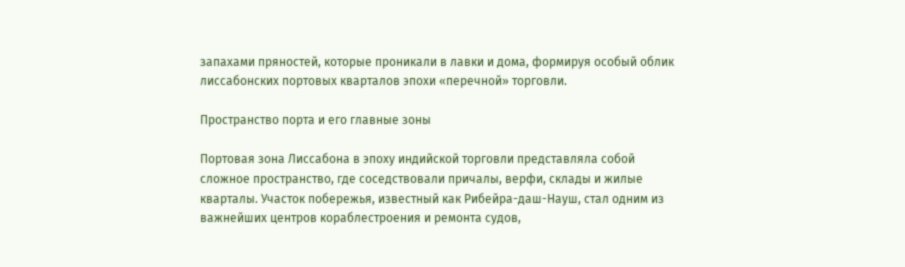запахами пряностей, которые проникали в лавки и дома, формируя особый облик лиссабонских портовых кварталов эпохи «перечной» торговли.

Пространство порта и его главные зоны

Портовая зона Лиссабона в эпоху индийской торговли представляла собой сложное пространство, где соседствовали причалы, верфи, склады и жилые кварталы. Участок побережья, известный как Рибейра-даш-Науш, стал одним из важнейших центров кораблестроения и ремонта судов,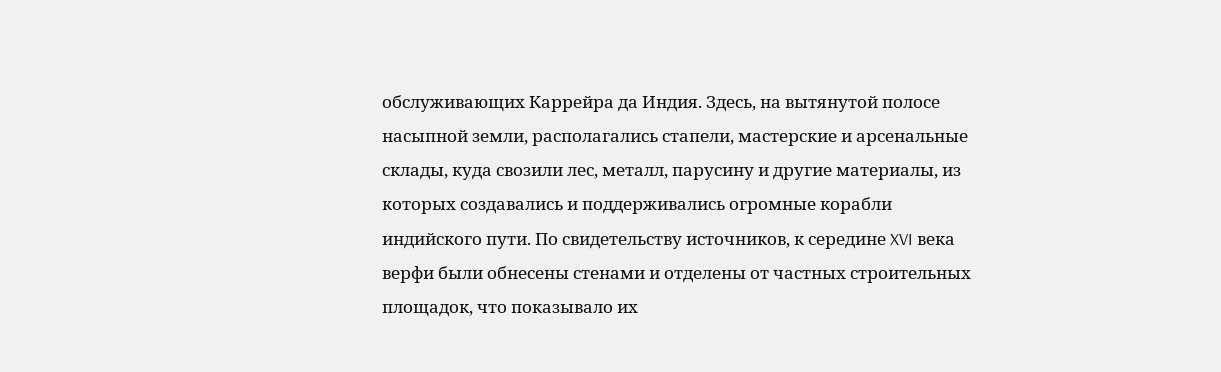обслуживающих Каррейра да Индия. Здесь, на вытянутой полосе насыпной земли, располагались стапели, мастерские и арсенальные склады, куда свозили лес, металл, парусину и другие материалы, из которых создавались и поддерживались огромные корабли индийского пути. По свидетельству источников, к середине XVI века верфи были обнесены стенами и отделены от частных строительных площадок, что показывало их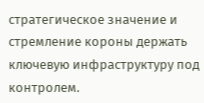стратегическое значение и стремление короны держать ключевую инфраструктуру под контролем.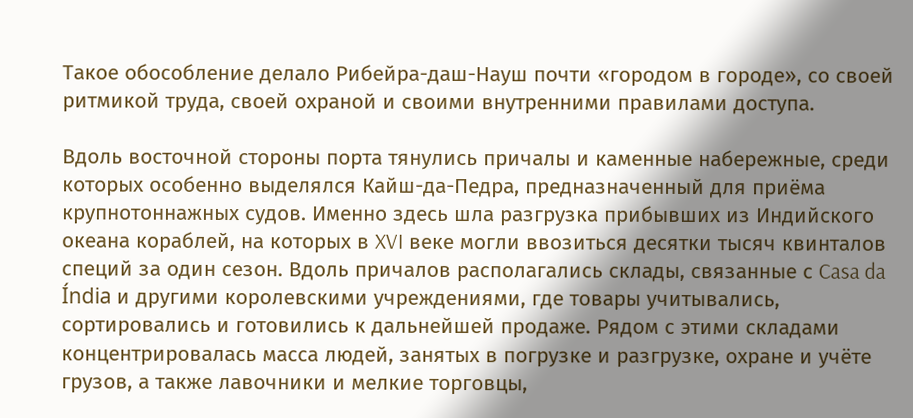Такое обособление делало Рибейра-даш-Науш почти «городом в городе», со своей ритмикой труда, своей охраной и своими внутренними правилами доступа.

Вдоль восточной стороны порта тянулись причалы и каменные набережные, среди которых особенно выделялся Кайш-да-Педра, предназначенный для приёма крупнотоннажных судов. Именно здесь шла разгрузка прибывших из Индийского океана кораблей, на которых в XVI веке могли ввозиться десятки тысяч квинталов специй за один сезон. Вдоль причалов располагались склады, связанные с Casa da Índia и другими королевскими учреждениями, где товары учитывались, сортировались и готовились к дальнейшей продаже. Рядом с этими складами концентрировалась масса людей, занятых в погрузке и разгрузке, охране и учёте грузов, а также лавочники и мелкие торговцы,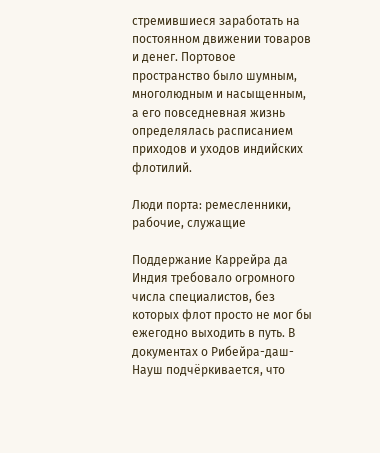стремившиеся заработать на постоянном движении товаров и денег. Портовое пространство было шумным, многолюдным и насыщенным, а его повседневная жизнь определялась расписанием приходов и уходов индийских флотилий.

Люди порта: ремесленники, рабочие, служащие

Поддержание Каррейра да Индия требовало огромного числа специалистов, без которых флот просто не мог бы ежегодно выходить в путь. В документах о Рибейра-даш-Науш подчёркивается, что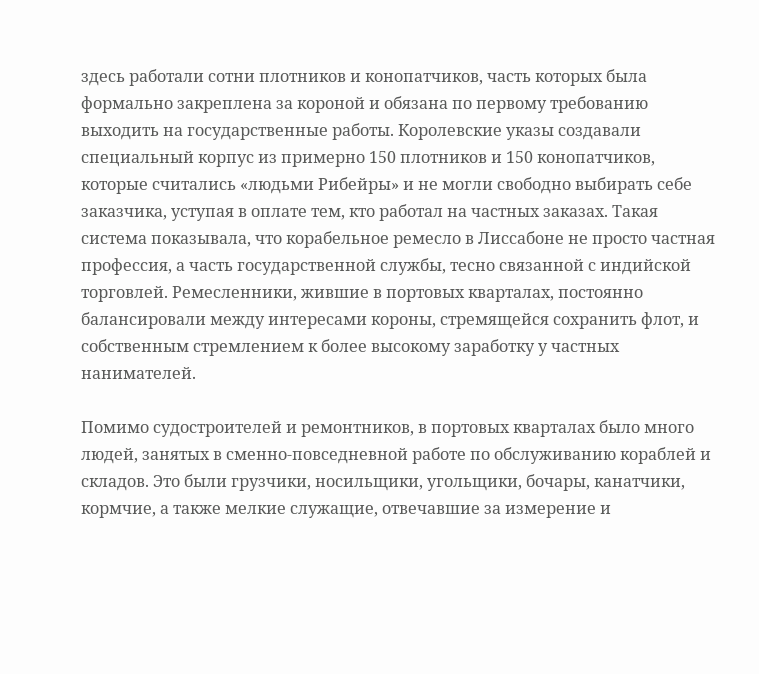здесь работали сотни плотников и конопатчиков, часть которых была формально закреплена за короной и обязана по первому требованию выходить на государственные работы. Королевские указы создавали специальный корпус из примерно 150 плотников и 150 конопатчиков, которые считались «людьми Рибейры» и не могли свободно выбирать себе заказчика, уступая в оплате тем, кто работал на частных заказах. Такая система показывала, что корабельное ремесло в Лиссабоне не просто частная профессия, а часть государственной службы, тесно связанной с индийской торговлей. Ремесленники, жившие в портовых кварталах, постоянно балансировали между интересами короны, стремящейся сохранить флот, и собственным стремлением к более высокому заработку у частных нанимателей.

Помимо судостроителей и ремонтников, в портовых кварталах было много людей, занятых в сменно-повседневной работе по обслуживанию кораблей и складов. Это были грузчики, носильщики, угольщики, бочары, канатчики, кормчие, а также мелкие служащие, отвечавшие за измерение и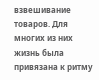взвешивание товаров. Для многих из них жизнь была привязана к ритму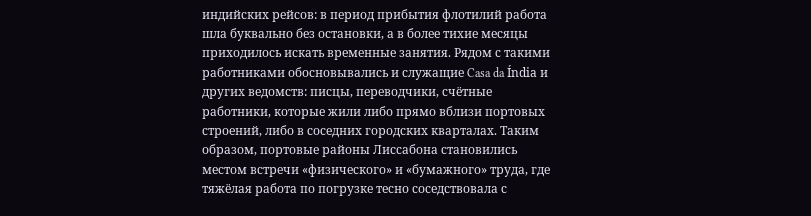индийских рейсов: в период прибытия флотилий работа шла буквально без остановки, а в более тихие месяцы приходилось искать временные занятия. Рядом с такими работниками обосновывались и служащие Casa da Índia и других ведомств: писцы, переводчики, счётные работники, которые жили либо прямо вблизи портовых строений, либо в соседних городских кварталах. Таким образом, портовые районы Лиссабона становились местом встречи «физического» и «бумажного» труда, где тяжёлая работа по погрузке тесно соседствовала с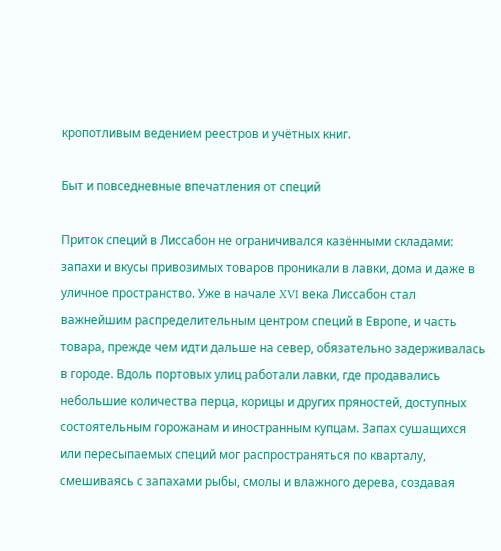кропотливым ведением реестров и учётных книг.

Быт и повседневные впечатления от специй

Приток специй в Лиссабон не ограничивался казёнными складами: запахи и вкусы привозимых товаров проникали в лавки, дома и даже в уличное пространство. Уже в начале XVI века Лиссабон стал важнейшим распределительным центром специй в Европе, и часть товара, прежде чем идти дальше на север, обязательно задерживалась в городе. Вдоль портовых улиц работали лавки, где продавались небольшие количества перца, корицы и других пряностей, доступных состоятельным горожанам и иностранным купцам. Запах сушащихся или пересыпаемых специй мог распространяться по кварталу, смешиваясь с запахами рыбы, смолы и влажного дерева, создавая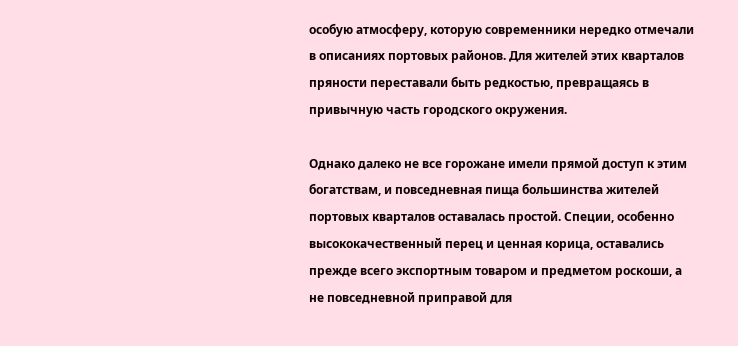особую атмосферу, которую современники нередко отмечали в описаниях портовых районов. Для жителей этих кварталов пряности переставали быть редкостью, превращаясь в привычную часть городского окружения.

Однако далеко не все горожане имели прямой доступ к этим богатствам, и повседневная пища большинства жителей портовых кварталов оставалась простой. Специи, особенно высококачественный перец и ценная корица, оставались прежде всего экспортным товаром и предметом роскоши, а не повседневной приправой для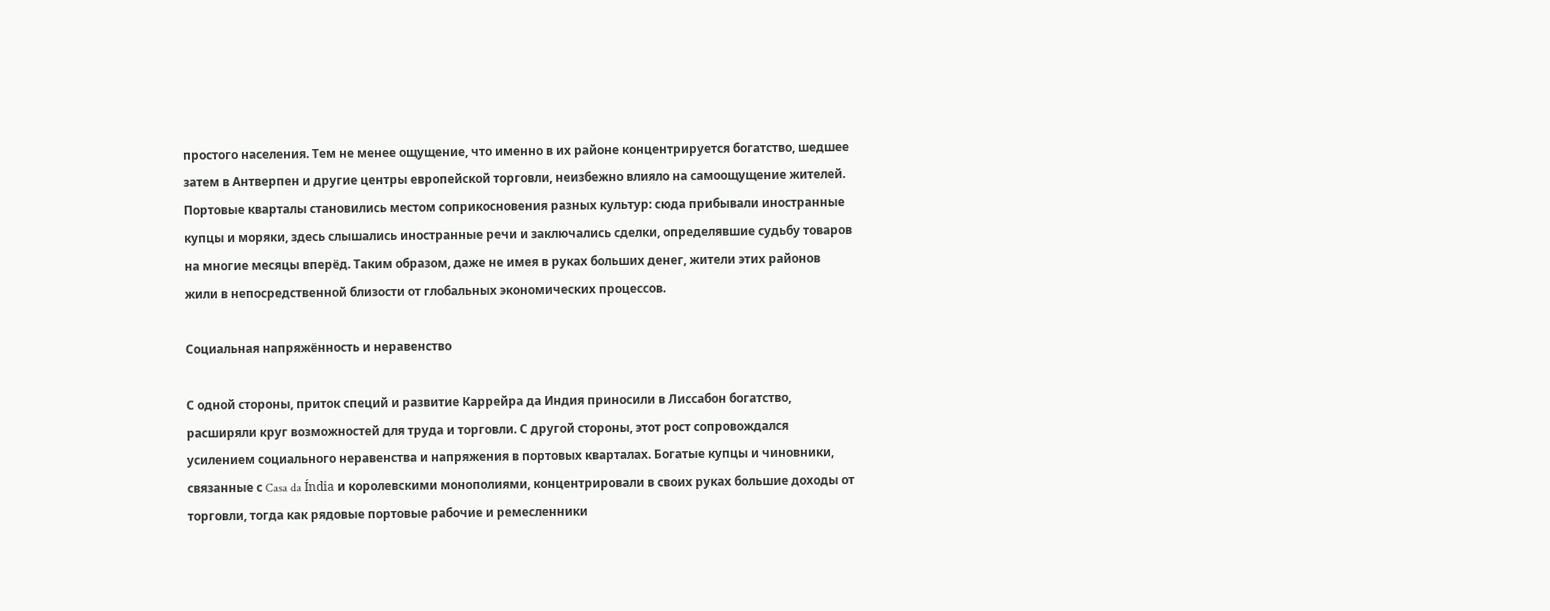простого населения. Тем не менее ощущение, что именно в их районе концентрируется богатство, шедшее затем в Антверпен и другие центры европейской торговли, неизбежно влияло на самоощущение жителей. Портовые кварталы становились местом соприкосновения разных культур: сюда прибывали иностранные купцы и моряки, здесь слышались иностранные речи и заключались сделки, определявшие судьбу товаров на многие месяцы вперёд. Таким образом, даже не имея в руках больших денег, жители этих районов жили в непосредственной близости от глобальных экономических процессов.

Социальная напряжённость и неравенство

С одной стороны, приток специй и развитие Каррейра да Индия приносили в Лиссабон богатство, расширяли круг возможностей для труда и торговли. С другой стороны, этот рост сопровождался усилением социального неравенства и напряжения в портовых кварталах. Богатые купцы и чиновники, связанные с Casa da Índia и королевскими монополиями, концентрировали в своих руках большие доходы от торговли, тогда как рядовые портовые рабочие и ремесленники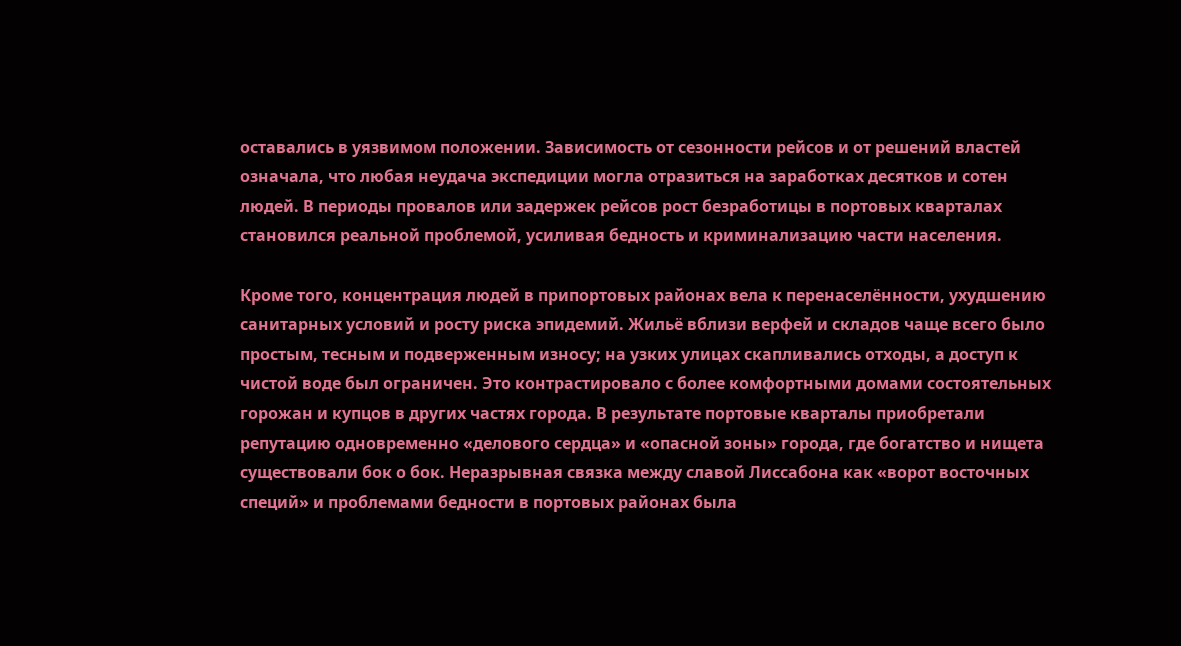оставались в уязвимом положении. Зависимость от сезонности рейсов и от решений властей означала, что любая неудача экспедиции могла отразиться на заработках десятков и сотен людей. В периоды провалов или задержек рейсов рост безработицы в портовых кварталах становился реальной проблемой, усиливая бедность и криминализацию части населения.

Кроме того, концентрация людей в припортовых районах вела к перенаселённости, ухудшению санитарных условий и росту риска эпидемий. Жильё вблизи верфей и складов чаще всего было простым, тесным и подверженным износу; на узких улицах скапливались отходы, а доступ к чистой воде был ограничен. Это контрастировало с более комфортными домами состоятельных горожан и купцов в других частях города. В результате портовые кварталы приобретали репутацию одновременно «делового сердца» и «опасной зоны» города, где богатство и нищета существовали бок о бок. Неразрывная связка между славой Лиссабона как «ворот восточных специй» и проблемами бедности в портовых районах была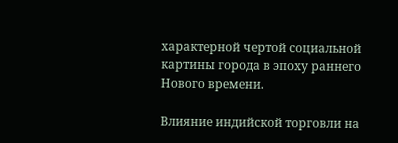характерной чертой социальной картины города в эпоху раннего Нового времени.

Влияние индийской торговли на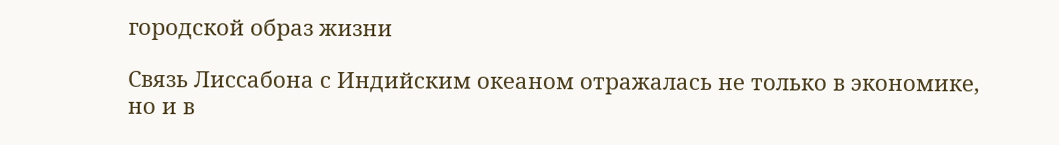городской образ жизни

Связь Лиссабона с Индийским океаном отражалась не только в экономике, но и в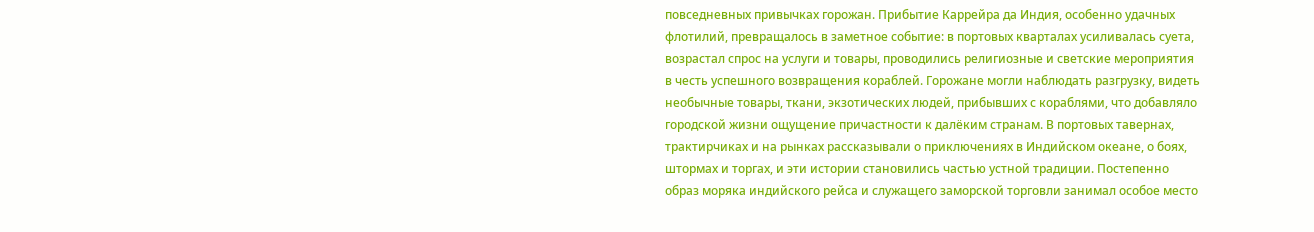повседневных привычках горожан. Прибытие Каррейра да Индия, особенно удачных флотилий, превращалось в заметное событие: в портовых кварталах усиливалась суета, возрастал спрос на услуги и товары, проводились религиозные и светские мероприятия в честь успешного возвращения кораблей. Горожане могли наблюдать разгрузку, видеть необычные товары, ткани, экзотических людей, прибывших с кораблями, что добавляло городской жизни ощущение причастности к далёким странам. В портовых тавернах, трактирчиках и на рынках рассказывали о приключениях в Индийском океане, о боях, штормах и торгах, и эти истории становились частью устной традиции. Постепенно образ моряка индийского рейса и служащего заморской торговли занимал особое место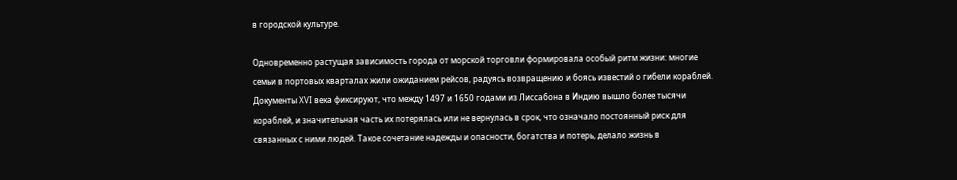в городской культуре.

Одновременно растущая зависимость города от морской торговли формировала особый ритм жизни: многие семьи в портовых кварталах жили ожиданием рейсов, радуясь возвращению и боясь известий о гибели кораблей. Документы XVI века фиксируют, что между 1497 и 1650 годами из Лиссабона в Индию вышло более тысячи кораблей, и значительная часть их потерялась или не вернулась в срок, что означало постоянный риск для связанных с ними людей. Такое сочетание надежды и опасности, богатства и потерь, делало жизнь в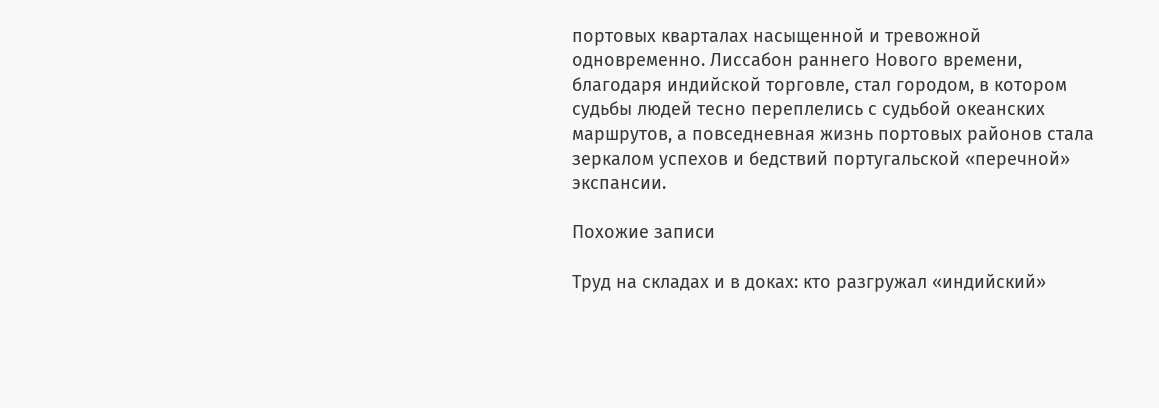портовых кварталах насыщенной и тревожной одновременно. Лиссабон раннего Нового времени, благодаря индийской торговле, стал городом, в котором судьбы людей тесно переплелись с судьбой океанских маршрутов, а повседневная жизнь портовых районов стала зеркалом успехов и бедствий португальской «перечной» экспансии.

Похожие записи

Труд на складах и в доках: кто разгружал «индийский»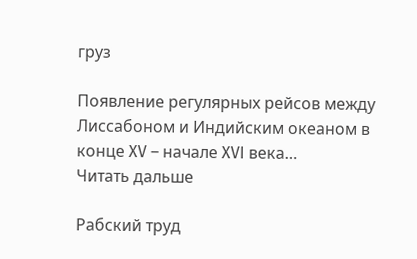груз

Появление регулярных рейсов между Лиссабоном и Индийским океаном в конце XV – начале XVI века…
Читать дальше

Рабский труд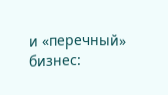и «перечный» бизнес: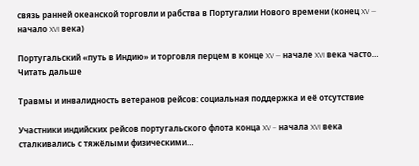связь ранней океанской торговли и рабства в Португалии Нового времени (конец XV — начало XVI века)

Португальский «путь в Индию» и торговля перцем в конце XV — начале XVI века часто…
Читать дальше

Травмы и инвалидность ветеранов рейсов: социальная поддержка и её отсутствие

Участники индийских рейсов португальского флота конца XV – начала XVI века сталкивались с тяжёлыми физическими…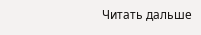Читать дальше